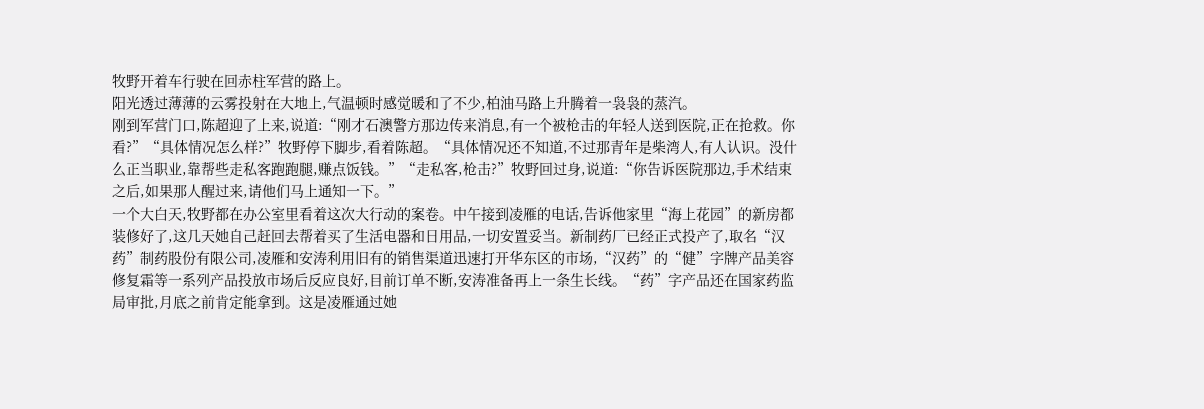牧野开着车行驶在回赤柱军营的路上。
阳光透过薄薄的云雾投射在大地上,气温顿时感觉暖和了不少,柏油马路上升腾着一袅袅的蒸汽。
刚到军营门口,陈超迎了上来,说道:“刚才石澳警方那边传来消息,有一个被枪击的年轻人送到医院,正在抢救。你看?”“具体情况怎么样?”牧野停下脚步,看着陈超。“具体情况还不知道,不过那青年是柴湾人,有人认识。没什么正当职业,靠帮些走私客跑跑腿,赚点饭钱。”“走私客,枪击?”牧野回过身,说道:“你告诉医院那边,手术结束之后,如果那人醒过来,请他们马上通知一下。”
一个大白天,牧野都在办公室里看着这次大行动的案卷。中午接到凌雁的电话,告诉他家里“海上花园”的新房都装修好了,这几天她自己赶回去帮着买了生活电器和日用品,一切安置妥当。新制药厂已经正式投产了,取名“汉药”制药股份有限公司,凌雁和安涛利用旧有的销售渠道迅速打开华东区的市场,“汉药”的“健”字牌产品美容修复霜等一系列产品投放市场后反应良好,目前订单不断,安涛准备再上一条生长线。“药”字产品还在国家药监局审批,月底之前肯定能拿到。这是凌雁通过她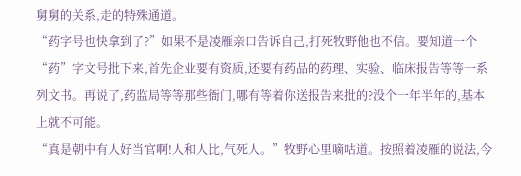舅舅的关系,走的特殊通道。
“药字号也快拿到了?”如果不是凌雁亲口告诉自己,打死牧野他也不信。要知道一个“药”字文号批下来,首先企业要有资质,还要有药品的药理、实验、临床报告等等一系列文书。再说了,药监局等等那些衙门,哪有等着你送报告来批的?没个一年半年的,基本上就不可能。
“真是朝中有人好当官啊!人和人比,气死人。”牧野心里嘀咕道。按照着凌雁的说法,今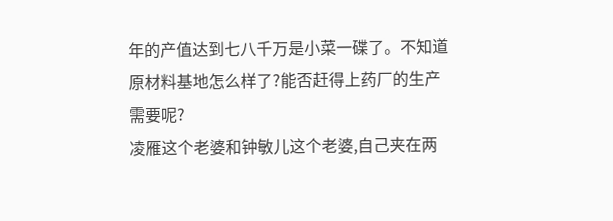年的产值达到七八千万是小菜一碟了。不知道原材料基地怎么样了?能否赶得上药厂的生产需要呢?
凌雁这个老婆和钟敏儿这个老婆,自己夹在两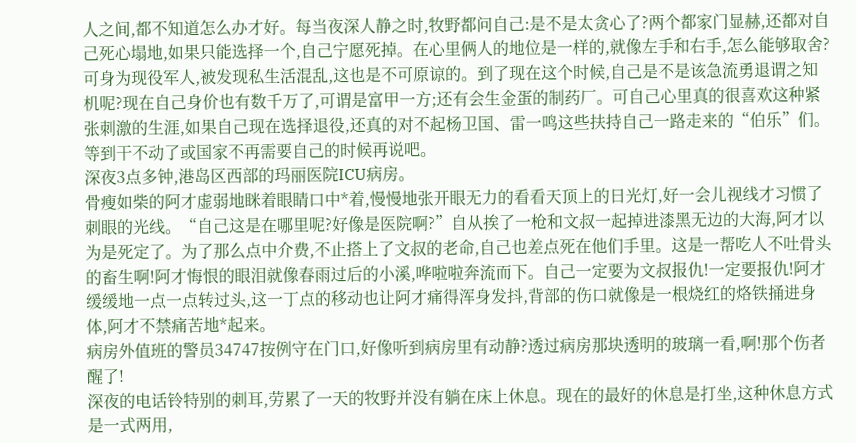人之间,都不知道怎么办才好。每当夜深人静之时,牧野都问自己:是不是太贪心了?两个都家门显赫,还都对自己死心塌地,如果只能选择一个,自己宁愿死掉。在心里俩人的地位是一样的,就像左手和右手,怎么能够取舍?可身为现役军人,被发现私生活混乱,这也是不可原谅的。到了现在这个时候,自己是不是该急流勇退谓之知机呢?现在自己身价也有数千万了,可谓是富甲一方;还有会生金蛋的制药厂。可自己心里真的很喜欢这种紧张刺激的生涯,如果自己现在选择退役,还真的对不起杨卫国、雷一鸣这些扶持自己一路走来的“伯乐”们。等到干不动了或国家不再需要自己的时候再说吧。
深夜3点多钟,港岛区西部的玛丽医院ICU病房。
骨瘦如柴的阿才虚弱地眯着眼睛口中*着,慢慢地张开眼无力的看看天顶上的日光灯,好一会儿视线才习惯了刺眼的光线。“自己这是在哪里呢?好像是医院啊?”自从挨了一枪和文叔一起掉进漆黑无边的大海,阿才以为是死定了。为了那么点中介费,不止搭上了文叔的老命,自己也差点死在他们手里。这是一帮吃人不吐骨头的畜生啊!阿才悔恨的眼泪就像春雨过后的小溪,哗啦啦奔流而下。自己一定要为文叔报仇!一定要报仇!阿才缓缓地一点一点转过头,这一丁点的移动也让阿才痛得浑身发抖,背部的伤口就像是一根烧红的烙铁捅进身体,阿才不禁痛苦地*起来。
病房外值班的警员34747按例守在门口,好像听到病房里有动静?透过病房那块透明的玻璃一看,啊!那个伤者醒了!
深夜的电话铃特别的刺耳,劳累了一天的牧野并没有躺在床上休息。现在的最好的休息是打坐,这种休息方式是一式两用,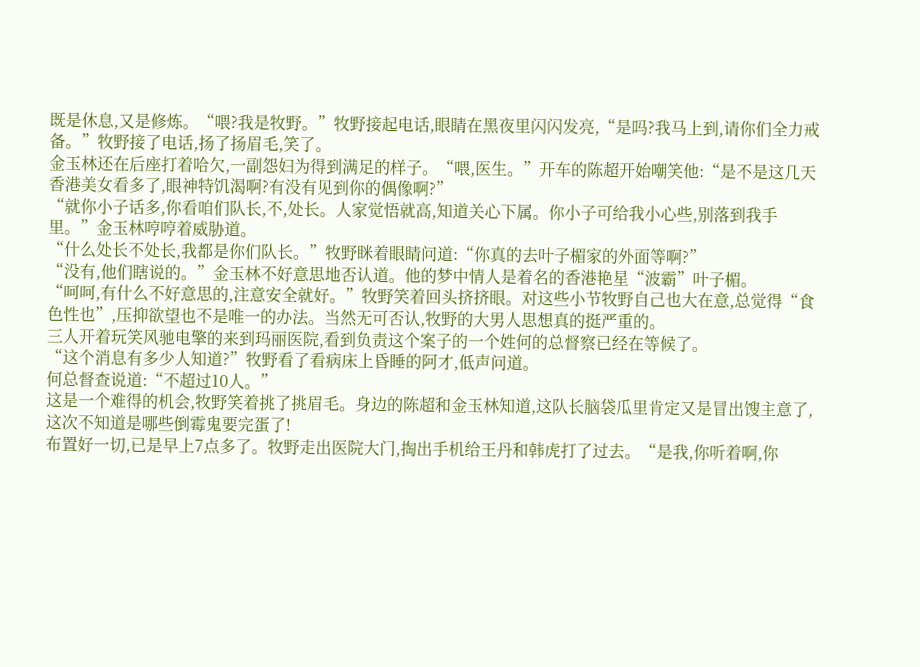既是休息,又是修炼。“喂?我是牧野。”牧野接起电话,眼睛在黑夜里闪闪发亮,“是吗?我马上到,请你们全力戒备。”牧野接了电话,扬了扬眉毛,笑了。
金玉林还在后座打着哈欠,一副怨妇为得到满足的样子。“喂,医生。”开车的陈超开始嘲笑他:“是不是这几天香港美女看多了,眼神特饥渴啊?有没有见到你的偶像啊?”
“就你小子话多,你看咱们队长,不,处长。人家觉悟就高,知道关心下属。你小子可给我小心些,别落到我手里。”金玉林哼哼着威胁道。
“什么处长不处长,我都是你们队长。”牧野眯着眼睛问道:“你真的去叶子楣家的外面等啊?”
“没有,他们瞎说的。”金玉林不好意思地否认道。他的梦中情人是着名的香港艳星“波霸”叶子楣。
“呵呵,有什么不好意思的,注意安全就好。”牧野笑着回头挤挤眼。对这些小节牧野自己也大在意,总觉得“食色性也”,压抑欲望也不是唯一的办法。当然无可否认,牧野的大男人思想真的挺严重的。
三人开着玩笑风驰电擎的来到玛丽医院,看到负责这个案子的一个姓何的总督察已经在等候了。
“这个消息有多少人知道?”牧野看了看病床上昏睡的阿才,低声问道。
何总督查说道:“不超过10人。”
这是一个难得的机会,牧野笑着挑了挑眉毛。身边的陈超和金玉林知道,这队长脑袋瓜里肯定又是冒出馊主意了,这次不知道是哪些倒霉鬼要完蛋了!
布置好一切,已是早上7点多了。牧野走出医院大门,掏出手机给王丹和韩虎打了过去。“是我,你听着啊,你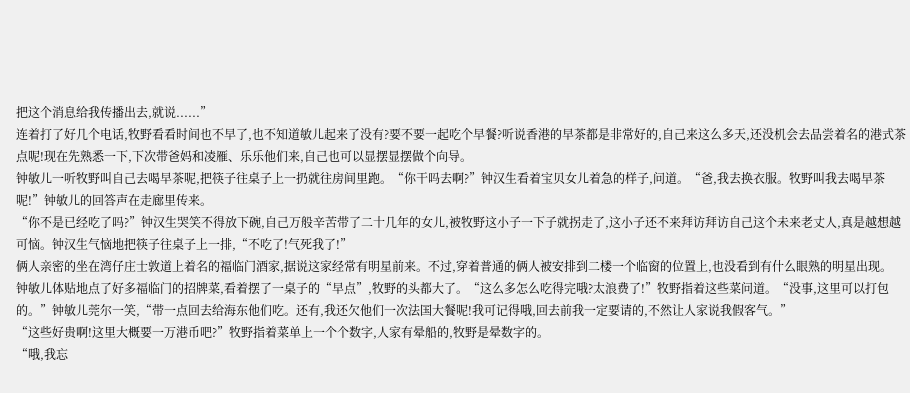把这个消息给我传播出去,就说......”
连着打了好几个电话,牧野看看时间也不早了,也不知道敏儿起来了没有?要不要一起吃个早餐?听说香港的早茶都是非常好的,自己来这么多天,还没机会去品尝着名的港式茶点呢!现在先熟悉一下,下次带爸妈和凌雁、乐乐他们来,自己也可以显摆显摆做个向导。
钟敏儿一听牧野叫自己去喝早茶呢,把筷子往桌子上一扔就往房间里跑。“你干吗去啊?”钟汉生看着宝贝女儿着急的样子,问道。“爸,我去换衣服。牧野叫我去喝早茶呢!”钟敏儿的回答声在走廊里传来。
“你不是已经吃了吗?”钟汉生哭笑不得放下碗,自己万般辛苦带了二十几年的女儿,被牧野这小子一下子就拐走了,这小子还不来拜访拜访自己这个未来老丈人,真是越想越可恼。钟汉生气恼地把筷子往桌子上一排,“不吃了!气死我了!”
俩人亲密的坐在湾仔庄士敦道上着名的福临门酒家,据说这家经常有明星前来。不过,穿着普通的俩人被安排到二楼一个临窗的位置上,也没看到有什么眼熟的明星出现。
钟敏儿体贴地点了好多福临门的招牌菜,看着摆了一桌子的“早点”,牧野的头都大了。“这么多怎么吃得完哦?太浪费了!”牧野指着这些菜问道。“没事,这里可以打包的。”钟敏儿莞尔一笑,“带一点回去给海东他们吃。还有,我还欠他们一次法国大餐呢!我可记得哦,回去前我一定要请的,不然让人家说我假客气。”
“这些好贵啊!这里大概要一万港币吧?”牧野指着菜单上一个个数字,人家有晕船的,牧野是晕数字的。
“哦,我忘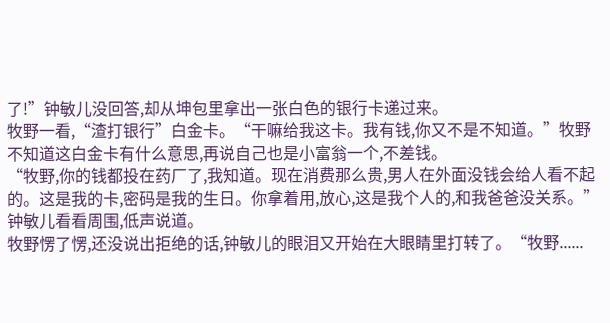了!”钟敏儿没回答,却从坤包里拿出一张白色的银行卡递过来。
牧野一看,“渣打银行”白金卡。“干嘛给我这卡。我有钱,你又不是不知道。”牧野不知道这白金卡有什么意思,再说自己也是小富翁一个,不差钱。
“牧野,你的钱都投在药厂了,我知道。现在消费那么贵,男人在外面没钱会给人看不起的。这是我的卡,密码是我的生日。你拿着用,放心,这是我个人的,和我爸爸没关系。”钟敏儿看看周围,低声说道。
牧野愣了愣,还没说出拒绝的话,钟敏儿的眼泪又开始在大眼睛里打转了。“牧野......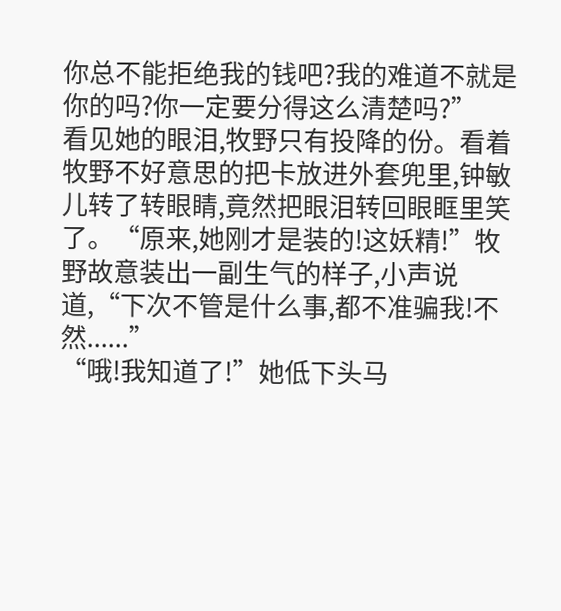你总不能拒绝我的钱吧?我的难道不就是你的吗?你一定要分得这么清楚吗?”
看见她的眼泪,牧野只有投降的份。看着牧野不好意思的把卡放进外套兜里,钟敏儿转了转眼睛,竟然把眼泪转回眼眶里笑了。“原来,她刚才是装的!这妖精!”牧野故意装出一副生气的样子,小声说道,“下次不管是什么事,都不准骗我!不然......”
“哦!我知道了!”她低下头马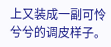上又装成一副可怜兮兮的调皮样子。